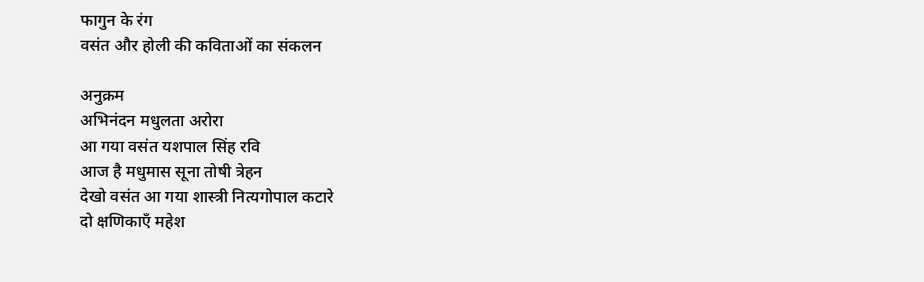फागुन के रंग
वसंत और होली की कविताओं का संकलन

अनुक्रम
अभिनंदन मधुलता अरोरा
आ गया वसंत यशपाल सिंह रवि
आज है मधुमास सूना तोषी त्रेहन
देखो वसंत आ गया शास्त्री नित्यगोपाल कटारे
दो क्षणिकाएँ महेश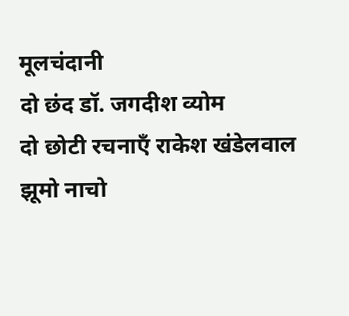मूलचंदानी
दो छंद डॉ. जगदीश व्योम
दो छोटी रचनाएँ राकेश खंडेलवाल
झूमो नाचो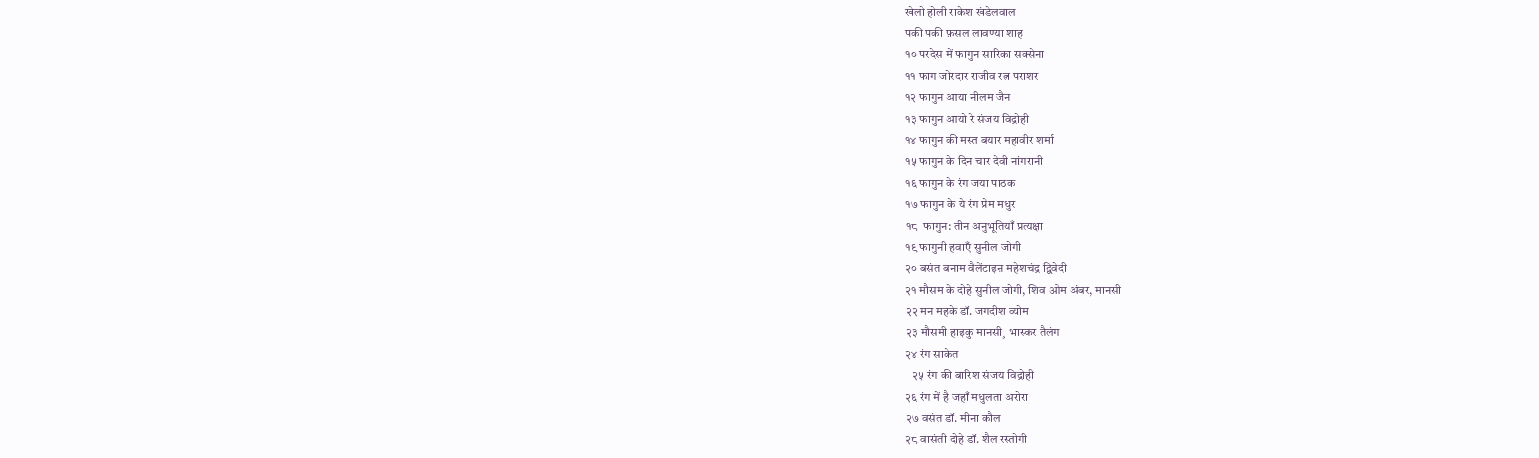खेलो होली राकेश खंडेलवाल
पकी पकी फ़सल लावण्या शाह
१० परदेस में फागुन सारिका सक्सेना
११ फाग जोरदार राजीव रत्न पराशर
१२ फागुन आया नीलम जैन
१३ फागुन आयो रे संजय विद्रोही
१४ फागुन की मस्त बयार महावीर शर्मा
१५ फागुन के दिन चार देवी नांगरानी
१६ फागुन के रंग जया पाठक
१७ फागुन के ये रंग प्रेम मधुर
१८  फागुन: तीन अनुभूतियाँ प्रत्यक्षा
१९ फागुनी हवाएँ सुनील जोगी
२० बसंत बनाम वैलेंटाइऩ महेशचंद्र द्विवेदी
२१ मौसम के दोहे सुनील जोगी, शिव ओम अंबर, मानसी
२२ मन महके डॉ. जगदीश व्योम
२३ मौसमी हाइकु मानसी¸ भास्कर तैलंग
२४ रंग साकेत
   २५ रंग की बारिश संजय विद्रोही
२६ रंग में है जहाँ मधुलता अरोरा
२७ वसंत डॉ. मीना कौल
२८ वासंती दोहे डॉ. शैल रस्तोगी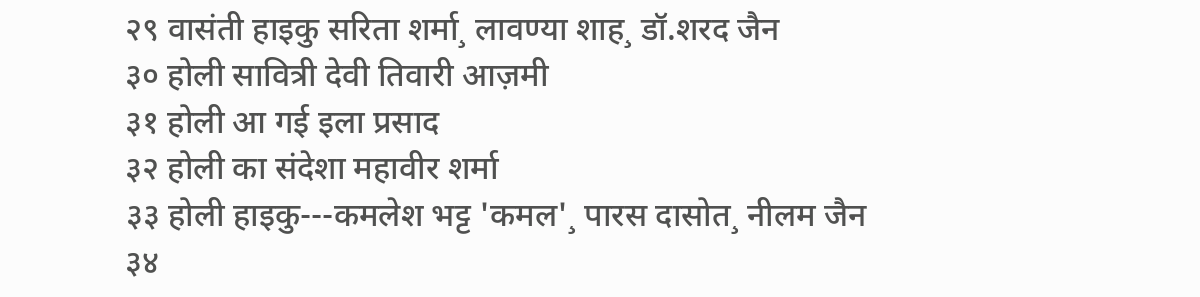२९ वासंती हाइकु सरिता शर्मा¸ लावण्या शाह¸ डॉ.शरद जैन
३० होली सावित्री देवी तिवारी आज़मी
३१ होली आ गई इला प्रसाद
३२ होली का संदेशा महावीर शर्मा
३३ होली हाइकु---कमलेश भट्ट 'कमल'¸ पारस दासोत¸ नीलम जैन
३४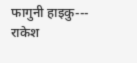फागुनी हाइकु---      राकेश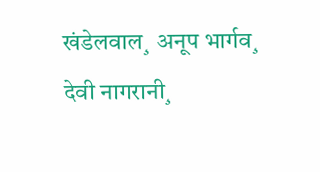खंडेलवाल¸ अनूप भार्गव¸ देवी नागरानी¸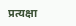प्रत्यक्षा